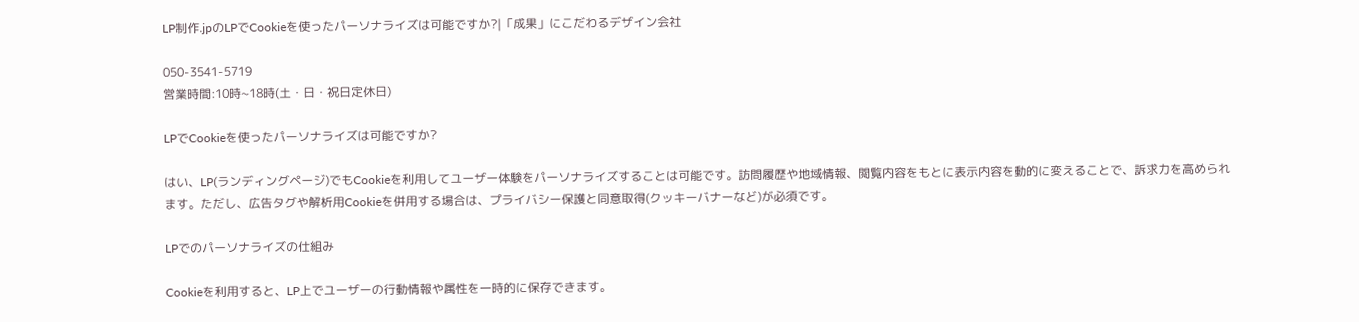LP制作.jpのLPでCookieを使ったパーソナライズは可能ですか?|「成果」にこだわるデザイン会社

050-3541-5719
営業時間:10時~18時(土・日・祝日定休日)

LPでCookieを使ったパーソナライズは可能ですか?

はい、LP(ランディングページ)でもCookieを利用してユーザー体験をパーソナライズすることは可能です。訪問履歴や地域情報、閲覧内容をもとに表示内容を動的に変えることで、訴求力を高められます。ただし、広告タグや解析用Cookieを併用する場合は、プライバシー保護と同意取得(クッキーバナーなど)が必須です。

LPでのパーソナライズの仕組み

Cookieを利用すると、LP上でユーザーの行動情報や属性を一時的に保存できます。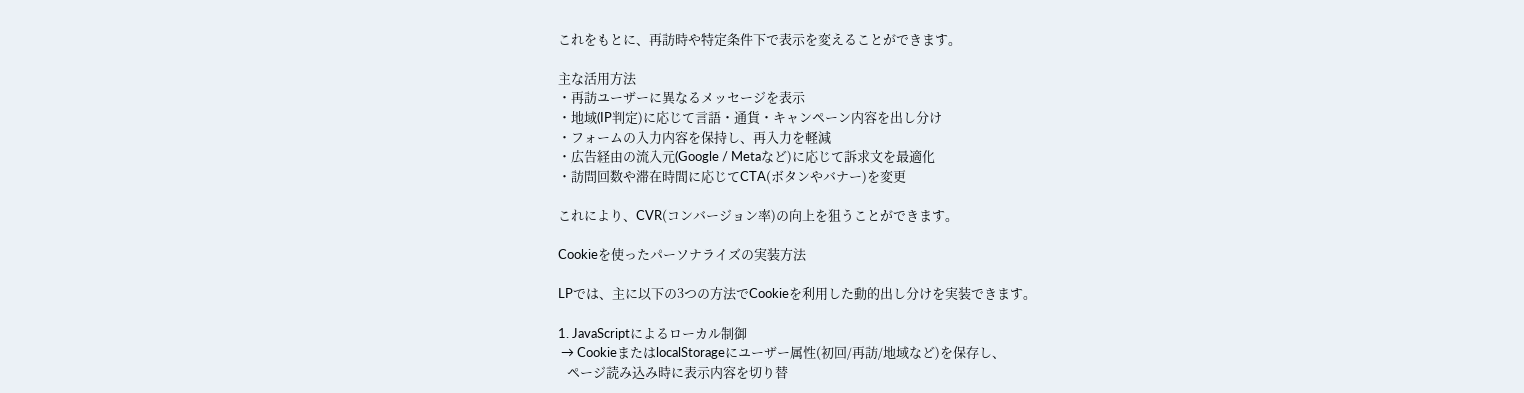これをもとに、再訪時や特定条件下で表示を変えることができます。

主な活用方法
・再訪ユーザーに異なるメッセージを表示
・地域(IP判定)に応じて言語・通貨・キャンペーン内容を出し分け
・フォームの入力内容を保持し、再入力を軽減
・広告経由の流入元(Google / Metaなど)に応じて訴求文を最適化
・訪問回数や滞在時間に応じてCTA(ボタンやバナー)を変更

これにより、CVR(コンバージョン率)の向上を狙うことができます。

Cookieを使ったパーソナライズの実装方法

LPでは、主に以下の3つの方法でCookieを利用した動的出し分けを実装できます。

1. JavaScriptによるローカル制御
 → CookieまたはlocalStorageにユーザー属性(初回/再訪/地域など)を保存し、
   ページ読み込み時に表示内容を切り替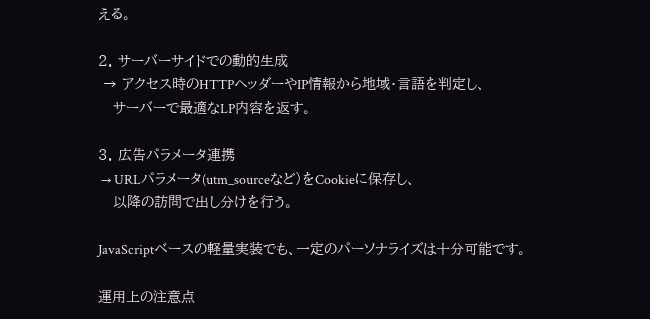える。

2. サーバーサイドでの動的生成
 → アクセス時のHTTPヘッダーやIP情報から地域・言語を判定し、
   サーバーで最適なLP内容を返す。

3. 広告パラメータ連携
 → URLパラメータ(utm_sourceなど)をCookieに保存し、
   以降の訪問で出し分けを行う。

JavaScriptベースの軽量実装でも、一定のパーソナライズは十分可能です。

運用上の注意点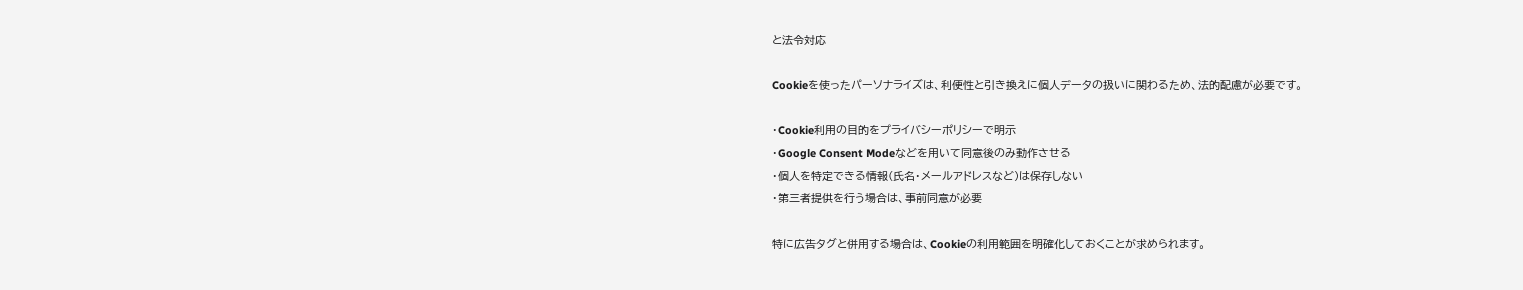と法令対応

Cookieを使ったパーソナライズは、利便性と引き換えに個人データの扱いに関わるため、法的配慮が必要です。

・Cookie利用の目的をプライバシーポリシーで明示
・Google Consent Modeなどを用いて同意後のみ動作させる
・個人を特定できる情報(氏名・メールアドレスなど)は保存しない
・第三者提供を行う場合は、事前同意が必要

特に広告タグと併用する場合は、Cookieの利用範囲を明確化しておくことが求められます。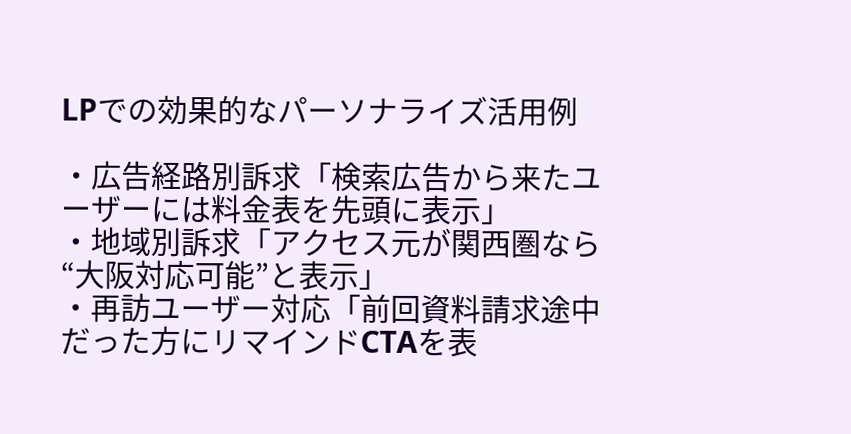LPでの効果的なパーソナライズ活用例

・広告経路別訴求「検索広告から来たユーザーには料金表を先頭に表示」
・地域別訴求「アクセス元が関西圏なら“大阪対応可能”と表示」
・再訪ユーザー対応「前回資料請求途中だった方にリマインドCTAを表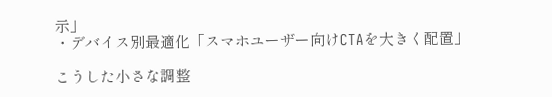示」
・デバイス別最適化「スマホユーザー向けCTAを大きく配置」

こうした小さな調整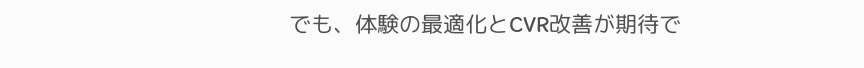でも、体験の最適化とCVR改善が期待で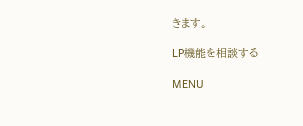きます。

LP機能を相談する

MENU